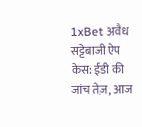1xBet अवैध सट्टेबाजी ऐप केस: ईडी की जांच तेज़, आज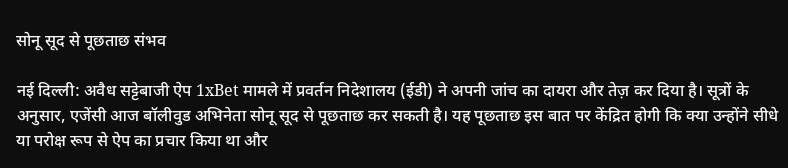सोनू सूद से पूछताछ संभव

नई दिल्ली: अवैध सट्टेबाजी ऐप 1xBet मामले में प्रवर्तन निदेशालय (ईडी) ने अपनी जांच का दायरा और तेज़ कर दिया है। सूत्रों के अनुसार, एजेंसी आज बॉलीवुड अभिनेता सोनू सूद से पूछताछ कर सकती है। यह पूछताछ इस बात पर केंद्रित होगी कि क्या उन्होंने सीधे या परोक्ष रूप से ऐप का प्रचार किया था और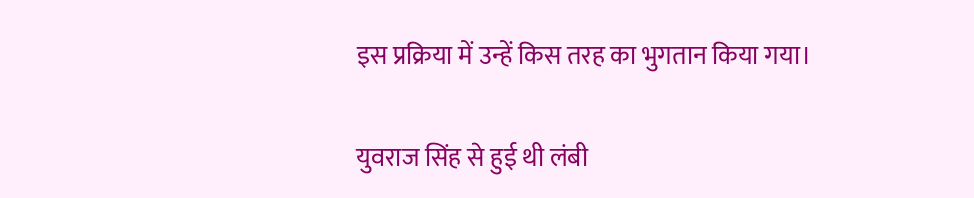इस प्रक्रिया में उन्हें किस तरह का भुगतान किया गया।

युवराज सिंह से हुई थी लंबी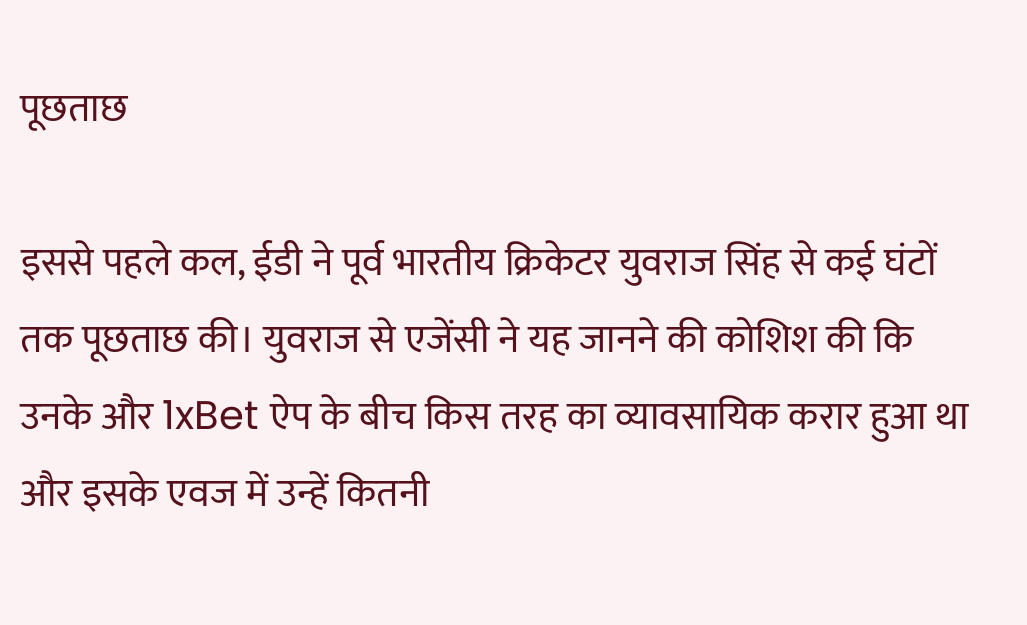पूछताछ

इससे पहले कल, ईडी ने पूर्व भारतीय क्रिकेटर युवराज सिंह से कई घंटों तक पूछताछ की। युवराज से एजेंसी ने यह जानने की कोशिश की कि उनके और 1xBet ऐप के बीच किस तरह का व्यावसायिक करार हुआ था और इसके एवज में उन्हें कितनी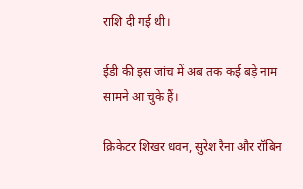राशि दी गई थी।

ईडी की इस जांच में अब तक कई बड़े नाम सामने आ चुके हैं।

क्रिकेटर शिखर धवन, सुरेश रैना और रॉबिन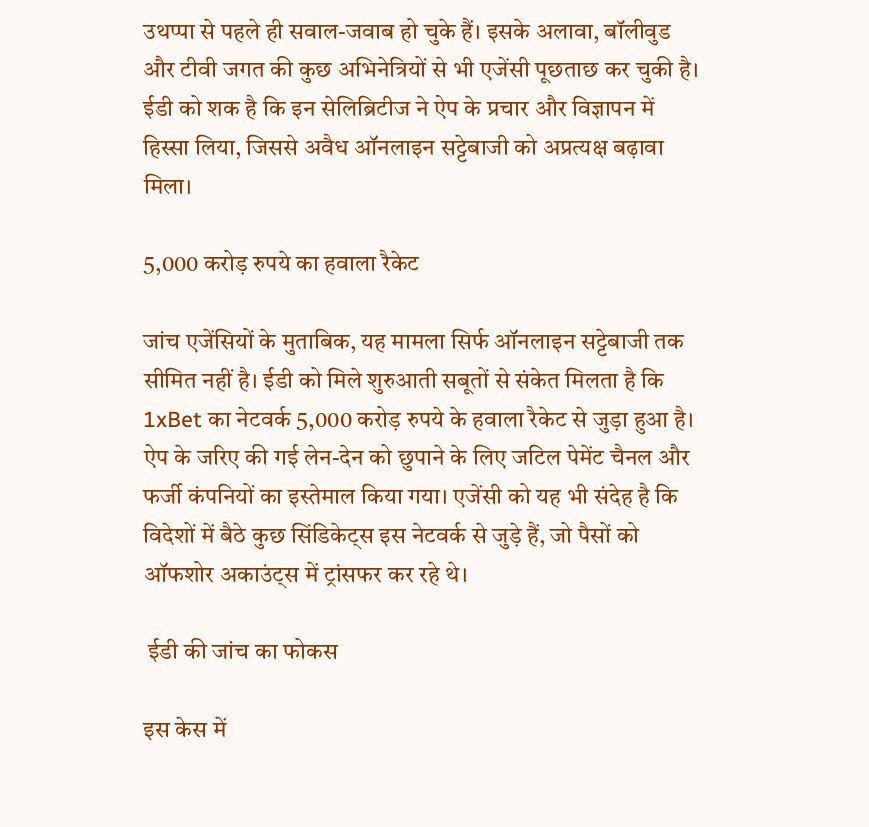उथप्पा से पहले ही सवाल-जवाब हो चुके हैं। इसके अलावा, बॉलीवुड और टीवी जगत की कुछ अभिनेत्रियों से भी एजेंसी पूछताछ कर चुकी है। ईडी को शक है कि इन सेलिब्रिटीज ने ऐप के प्रचार और विज्ञापन में हिस्सा लिया, जिससे अवैध ऑनलाइन सट्टेबाजी को अप्रत्यक्ष बढ़ावा मिला।

5,000 करोड़ रुपये का हवाला रैकेट

जांच एजेंसियों के मुताबिक, यह मामला सिर्फ ऑनलाइन सट्टेबाजी तक सीमित नहीं है। ईडी को मिले शुरुआती सबूतों से संकेत मिलता है कि 1xBet का नेटवर्क 5,000 करोड़ रुपये के हवाला रैकेट से जुड़ा हुआ है। ऐप के जरिए की गई लेन-देन को छुपाने के लिए जटिल पेमेंट चैनल और फर्जी कंपनियों का इस्तेमाल किया गया। एजेंसी को यह भी संदेह है कि विदेशों में बैठे कुछ सिंडिकेट्स इस नेटवर्क से जुड़े हैं, जो पैसों को ऑफशोर अकाउंट्स में ट्रांसफर कर रहे थे।

 ईडी की जांच का फोकस

इस केस में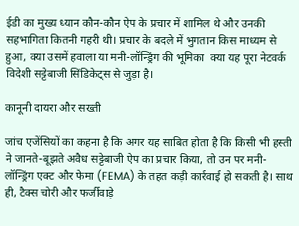ईडी का मुख्य ध्यान कौन-कौन ऐप के प्रचार में शामिल थे और उनकी सहभागिता कितनी गहरी थी। प्रचार के बदले में भुगतान किस माध्यम से हुआ, क्या उसमें हवाला या मनी-लॉन्ड्रिंग की भूमिका  क्या यह पूरा नेटवर्क विदेशी सट्टेबाजी सिंडिकेट्स से जुड़ा है।

कानूनी दायरा और सख्ती

जांच एजेंसियों का कहना है कि अगर यह साबित होता है कि किसी भी हस्ती ने जानते-बूझते अवैध सट्टेबाजी ऐप का प्रचार किया, तो उन पर मनी-लॉन्ड्रिंग एक्ट और फेमा (FEMA) के तहत कड़ी कार्रवाई हो सकती है। साथ ही, टैक्स चोरी और फर्जीवाड़े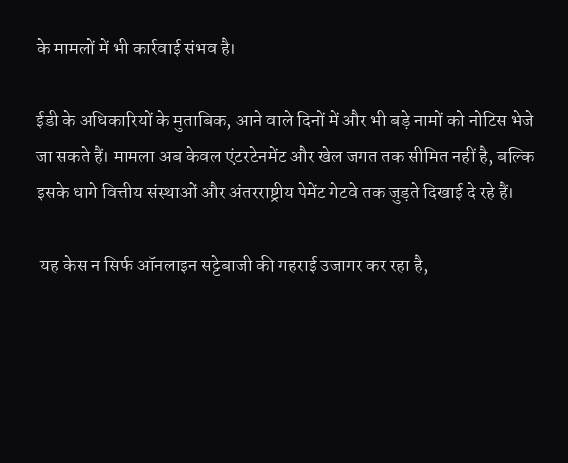के मामलों में भी कार्रवाई संभव है।

ईडी के अधिकारियों के मुताबिक, आने वाले दिनों में और भी बड़े नामों को नोटिस भेजे जा सकते हैं। मामला अब केवल एंटरटेनमेंट और खेल जगत तक सीमित नहीं है, बल्कि इसके धागे वित्तीय संस्थाओं और अंतरराष्ट्रीय पेमेंट गेटवे तक जुड़ते दिखाई दे रहे हैं।

 यह केस न सिर्फ ऑनलाइन सट्टेबाजी की गहराई उजागर कर रहा है,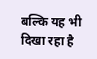बल्कि यह भी दिखा रहा है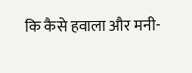कि कैसे हवाला और मनी-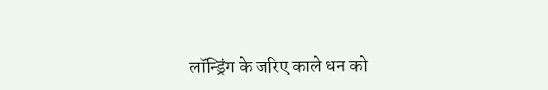लॉन्ड्रिंग के जरिए काले धन को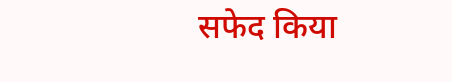सफेद किया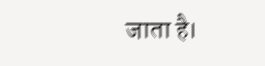जाता है।